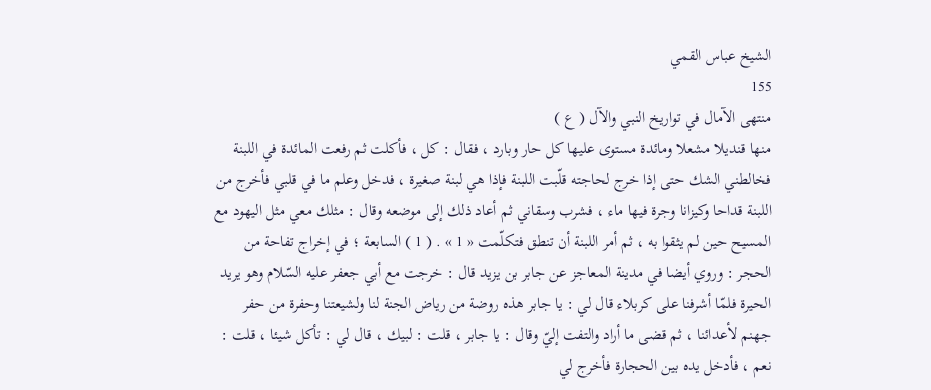الشيخ عباس القمي
155
منتهى الآمال في تواريخ النبي والآل ( ع )
منها قنديلا مشعلا ومائدة مستوى عليها كل حار وبارد ، فقال : كل ، فأكلت ثم رفعت المائدة في اللبنة فخالطني الشك حتى إذا خرج لحاجته قلّبت اللبنة فإذا هي لبنة صغيرة ، فدخل وعلم ما في قلبي فأخرج من اللبنة قداحا وكيزانا وجرة فيها ماء ، فشرب وسقاني ثم أعاد ذلك إلى موضعه وقال : مثلك معي مثل اليهود مع المسيح حين لم يثقوا به ، ثم أمر اللبنة أن تنطق فتكلّمت « 1 » . ( 1 ) السابعة ؛ في إخراج تفاحة من الحجر : وروي أيضا في مدينة المعاجز عن جابر بن يزيد قال : خرجت مع أبي جعفر عليه السّلام وهو يريد الحيرة فلمّا أشرفنا على كربلاء قال لي : يا جابر هذه روضة من رياض الجنة لنا ولشيعتنا وحفرة من حفر جهنم لأعدائنا ، ثم قضى ما أراد والتفت إليّ وقال : يا جابر ، قلت : لبيك ، قال لي : تأكل شيئا ، قلت : نعم ، فأدخل يده بين الحجارة فأخرج لي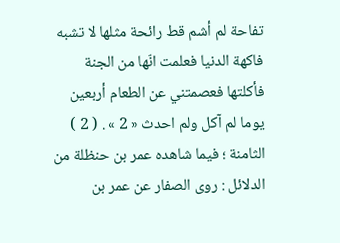تفاحة لم أشم قط رائحة مثلها لا تشبه فاكهة الدنيا فعلمت انّها من الجنة فأكلتها فعصمتني عن الطعام أربعين يوما لم آكل ولم احدث « 2 » . ( 2 ) الثامنة ؛ فيما شاهده عمر بن حنظلة من الدلائل : روى الصفار عن عمر بن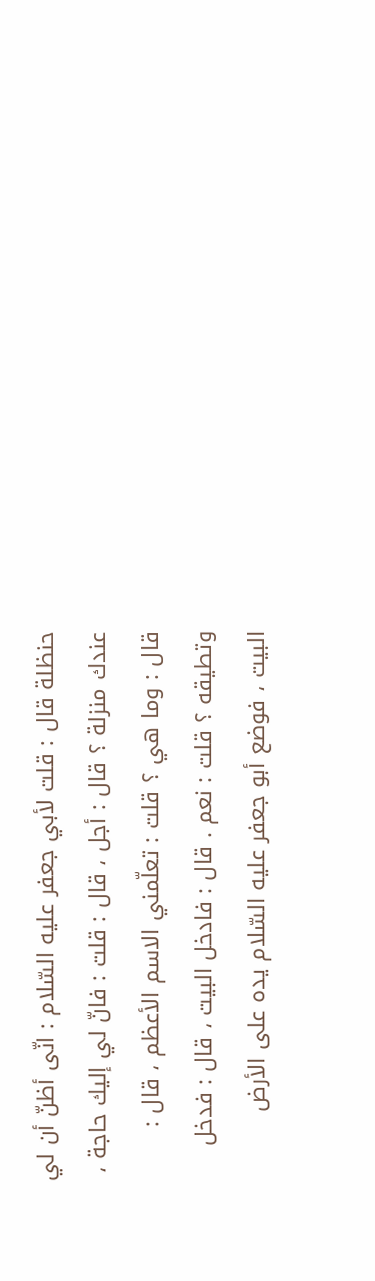حنظلة قال : قلت لأبي جعفر عليه السّلام : انّى أظنّ أن لي عندك منزلة ؟ قال : أجل ، قال : قلت : فانّ لي إليك حاجة ، قال : وما هي ؟ قلت : تعلّمني الاسم الأعظم ، قال : وتطيقه ؟ قلت : نعم . قال : فادخل البيت ، قال : فدخل البيت ، فوضع أبو جعفر عليه السّلام يده على الأرض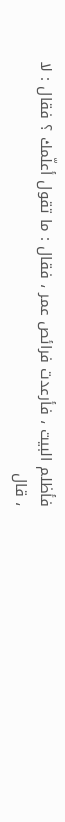فأظلم البيت ، فأرعدت فرائص عمر ، فقال : ما تقول أعلّمك ؟ فقال : لا ، قال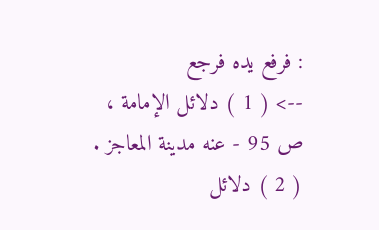: فرفع يده فرجع
--> ( 1 ) دلائل الإمامة ، ص 95 - عنه مدينة المعاجز . ( 2 ) دلائل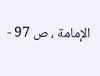الإمامة ، ص 97 -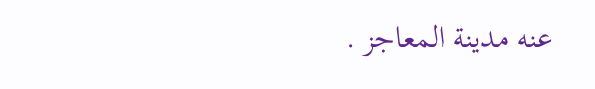عنه مدينة المعاجز .